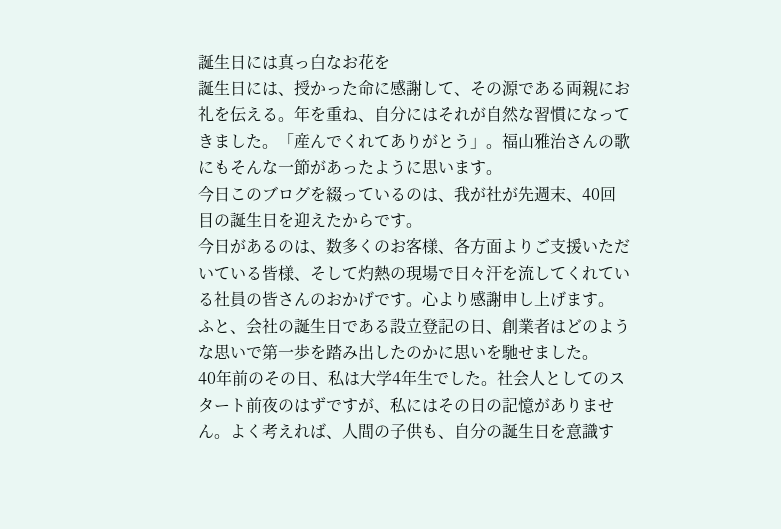誕生日には真っ白なお花を
誕生日には、授かった命に感謝して、その源である両親にお礼を伝える。年を重ね、自分にはそれが自然な習慣になってきました。「産んでくれてありがとう」。福山雅治さんの歌にもそんな一節があったように思います。
今日このブログを綴っているのは、我が社が先週末、40回目の誕生日を迎えたからです。
今日があるのは、数多くのお客様、各方面よりご支援いただいている皆様、そして灼熱の現場で日々汗を流してくれている社員の皆さんのおかげです。心より感謝申し上げます。
ふと、会社の誕生日である設立登記の日、創業者はどのような思いで第一歩を踏み出したのかに思いを馳せました。
40年前のその日、私は大学4年生でした。社会人としてのスタート前夜のはずですが、私にはその日の記憶がありません。よく考えれば、人間の子供も、自分の誕生日を意識す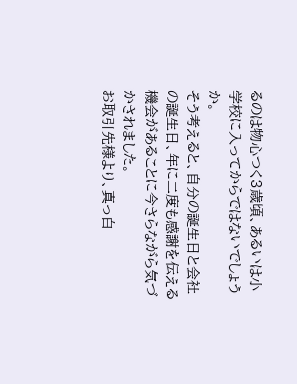るのは物心つく3歳頃、あるいは小学校に入ってからではないでしょうか。
そう考えると、自分の誕生日と会社の誕生日、年に二度も感謝を伝える機会があることに今さらながら気づかされました。
お取引先様より、真っ白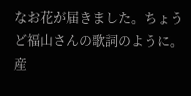なお花が届きました。ちょうど福山さんの歌詞のように。
産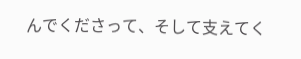んでくださって、そして支えてく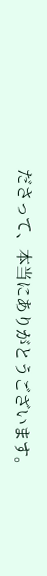ださって、本当にありがとうございます。